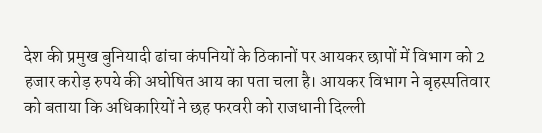देश की प्रमुख बुनियादी ढांचा कंपनियों के ठिकानों पर आयकर छापों में विभाग को 2 हजार करोड़ रुपये की अघोषित आय का पता चला है। आयकर विभाग ने बृहस्पतिवार को बताया कि अधिकारियों ने छह फरवरी को राजधानी दिल्ली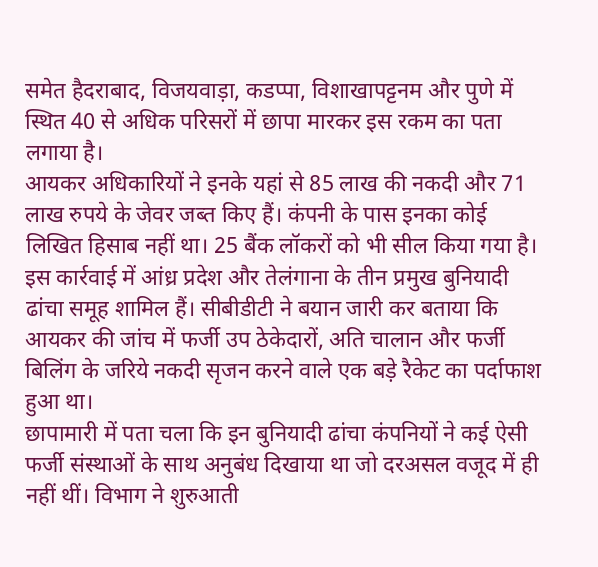समेत हैदराबाद, विजयवाड़ा, कडप्पा, विशाखापट्टनम और पुणे में स्थित 40 से अधिक परिसरों में छापा मारकर इस रकम का पता लगाया है।
आयकर अधिकारियों ने इनके यहां से 85 लाख की नकदी और 71 लाख रुपये के जेवर जब्त किए हैं। कंपनी के पास इनका कोई लिखित हिसाब नहीं था। 25 बैंक लॉकरों को भी सील किया गया है। इस कार्रवाई में आंध्र प्रदेश और तेलंगाना के तीन प्रमुख बुनियादी ढांचा समूह शामिल हैं। सीबीडीटी ने बयान जारी कर बताया कि आयकर की जांच में फर्जी उप ठेकेदारों, अति चालान और फर्जी बिलिंग के जरिये नकदी सृजन करने वाले एक बड़े रैकेट का पर्दाफाश हुआ था।
छापामारी में पता चला कि इन बुनियादी ढांचा कंपनियों ने कई ऐसी फर्जी संस्थाओं के साथ अनुबंध दिखाया था जो दरअसल वजूद में ही नहीं थीं। विभाग ने शुरुआती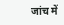जांच में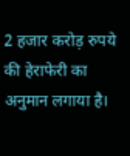2 हजार करोड़ रुपये की हेराफेरी का अनुमान लगाया है।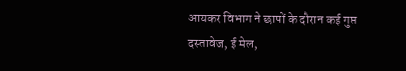आयकर विभाग ने छापों के दौरान कई गुप्त दस्तावेज, ई मेल,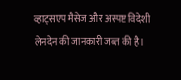व्हाट्सएप मैसेज और अस्पष्ट विदेशी लेनदेन की जानकारी जब्त की है।